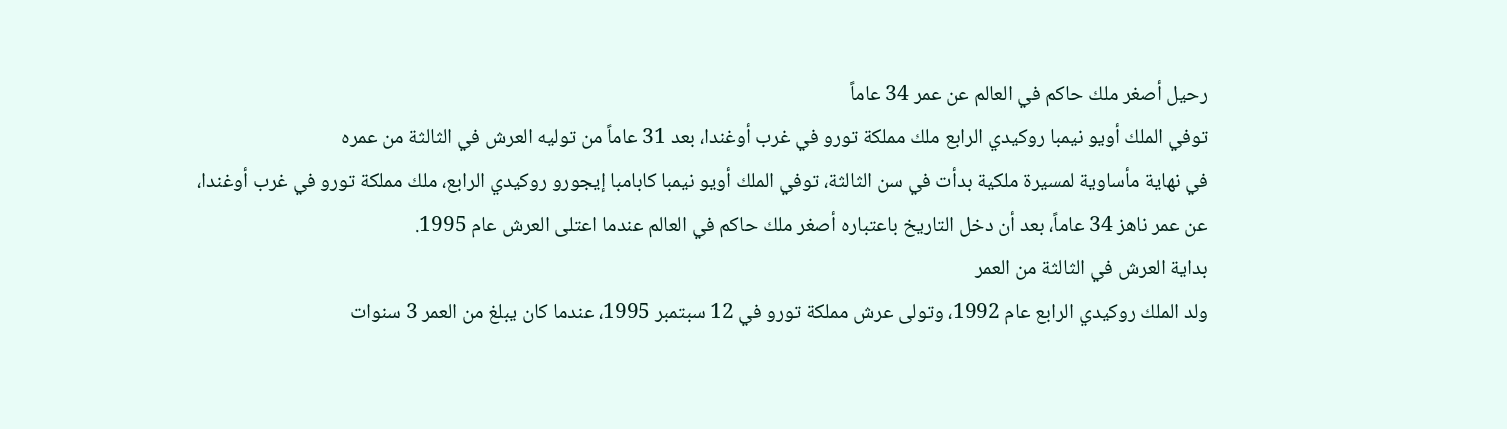رحيل أصغر ملك حاكم في العالم عن عمر 34 عاماً
توفي الملك أويو نيمبا روكيدي الرابع ملك مملكة تورو في غرب أوغندا، بعد 31 عاماً من توليه العرش في الثالثة من عمره
في نهاية مأساوية لمسيرة ملكية بدأت في سن الثالثة، توفي الملك أويو نيمبا كابامبا إيجورو روكيدي الرابع، ملك مملكة تورو في غرب أوغندا، عن عمر ناهز 34 عاماً، بعد أن دخل التاريخ باعتباره أصغر ملك حاكم في العالم عندما اعتلى العرش عام 1995.
بداية العرش في الثالثة من العمر
ولد الملك روكيدي الرابع عام 1992، وتولى عرش مملكة تورو في 12 سبتمبر 1995، عندما كان يبلغ من العمر 3 سنوات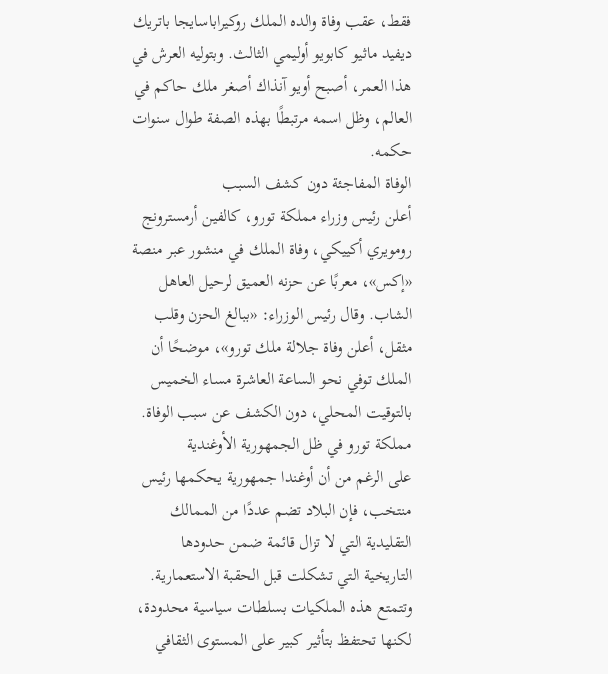فقط، عقب وفاة والده الملك روكيراباسايجا باتريك ديفيد ماثيو كابويو أوليمي الثالث. وبتوليه العرش في هذا العمر، أصبح أويو آنذاك أصغر ملك حاكم في العالم، وظل اسمه مرتبطًا بهذه الصفة طوال سنوات حكمه.
الوفاة المفاجئة دون كشف السبب
أعلن رئيس وزراء مملكة تورو، كالفين أرمسترونج رومويري أكييكي، وفاة الملك في منشور عبر منصة «إكس»، معربًا عن حزنه العميق لرحيل العاهل الشاب. وقال رئيس الوزراء: «ببالغ الحزن وقلب مثقل، أعلن وفاة جلالة ملك تورو»، موضحًا أن الملك توفي نحو الساعة العاشرة مساء الخميس بالتوقيت المحلي، دون الكشف عن سبب الوفاة.
مملكة تورو في ظل الجمهورية الأوغندية
على الرغم من أن أوغندا جمهورية يحكمها رئيس منتخب، فإن البلاد تضم عددًا من الممالك التقليدية التي لا تزال قائمة ضمن حدودها التاريخية التي تشكلت قبل الحقبة الاستعمارية. وتتمتع هذه الملكيات بسلطات سياسية محدودة، لكنها تحتفظ بتأثير كبير على المستوى الثقافي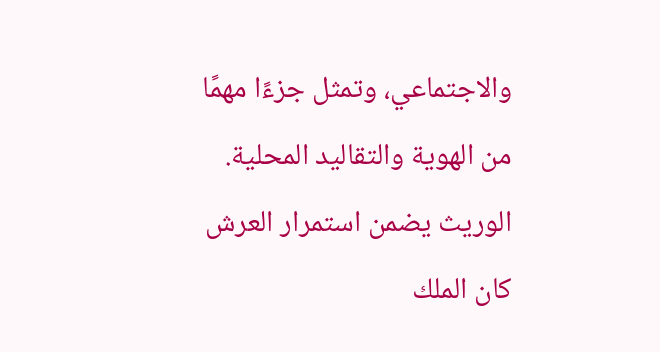والاجتماعي، وتمثل جزءًا مهمًا من الهوية والتقاليد المحلية.
الوريث يضمن استمرار العرش
كان الملك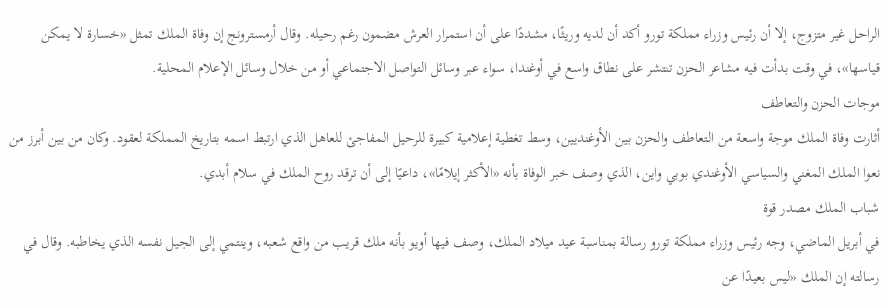الراحل غير متزوج، إلا أن رئيس وزراء مملكة تورو أكد أن لديه وريثًا، مشددًا على أن استمرار العرش مضمون رغم رحيله. وقال أرمسترونج إن وفاة الملك تمثل «خسارة لا يمكن قياسها»، في وقت بدأت فيه مشاعر الحزن تنتشر على نطاق واسع في أوغندا، سواء عبر وسائل التواصل الاجتماعي أو من خلال وسائل الإعلام المحلية.
موجات الحزن والتعاطف
أثارت وفاة الملك موجة واسعة من التعاطف والحزن بين الأوغنديين، وسط تغطية إعلامية كبيرة للرحيل المفاجئ للعاهل الذي ارتبط اسمه بتاريخ المملكة لعقود. وكان من بين أبرز من نعوا الملك المغني والسياسي الأوغندي بوبي واين، الذي وصف خبر الوفاة بأنه «الأكثر إيلامًا»، داعيًا إلى أن ترقد روح الملك في سلام أبدي.
شباب الملك مصدر قوة
في أبريل الماضي، وجه رئيس وزراء مملكة تورو رسالة بمناسبة عيد ميلاد الملك، وصف فيها أويو بأنه ملك قريب من واقع شعبه، وينتمي إلى الجيل نفسه الذي يخاطبه. وقال في رسالته إن الملك «ليس بعيدًا عن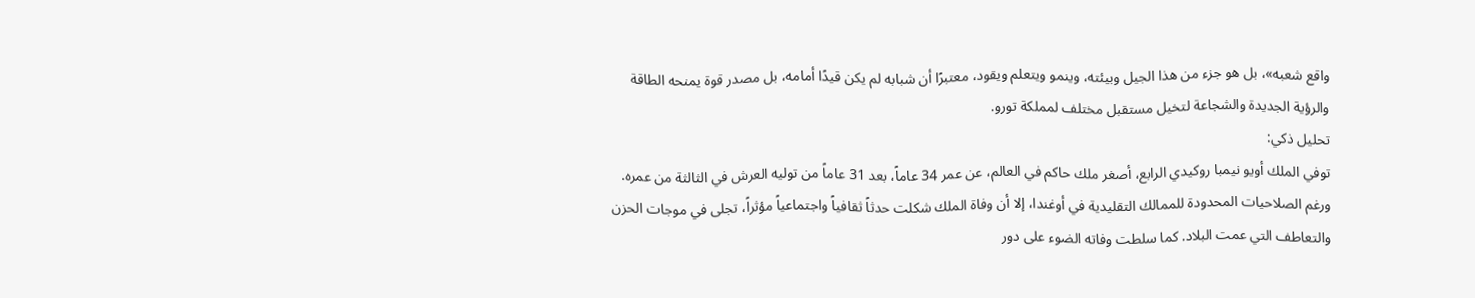واقع شعبه»، بل هو جزء من هذا الجيل وبيئته، وينمو ويتعلم ويقود، معتبرًا أن شبابه لم يكن قيدًا أمامه، بل مصدر قوة يمنحه الطاقة والرؤية الجديدة والشجاعة لتخيل مستقبل مختلف لمملكة تورو.
تحليل ذكي:
توفي الملك أويو نيمبا روكيدي الرابع، أصغر ملك حاكم في العالم، عن عمر 34 عاماً، بعد 31 عاماً من توليه العرش في الثالثة من عمره. ورغم الصلاحيات المحدودة للممالك التقليدية في أوغندا، إلا أن وفاة الملك شكلت حدثاً ثقافياً واجتماعياً مؤثراً، تجلى في موجات الحزن والتعاطف التي عمت البلاد. كما سلطت وفاته الضوء على دور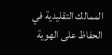الممالك التقليدية في الحفاظ على الهوية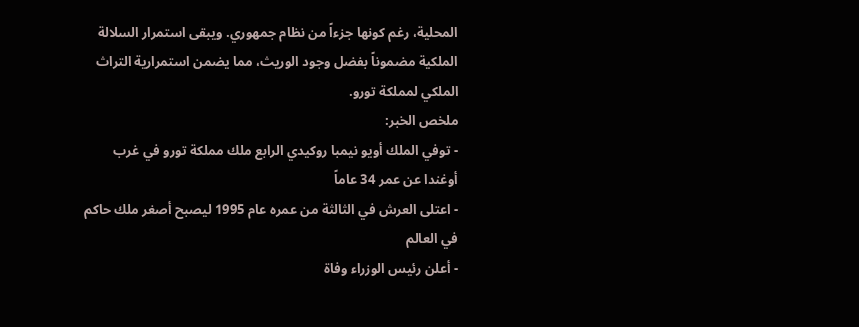المحلية، رغم كونها جزءاً من نظام جمهوري. ويبقى استمرار السلالة الملكية مضموناً بفضل وجود الوريث، مما يضمن استمرارية التراث الملكي لمملكة تورو.
ملخص الخبر:
- توفي الملك أويو نيمبا روكيدي الرابع ملك مملكة تورو في غرب أوغندا عن عمر 34 عاماً
- اعتلى العرش في الثالثة من عمره عام 1995 ليصبح أصغر ملك حاكم في العالم
- أعلن رئيس الوزراء وفاة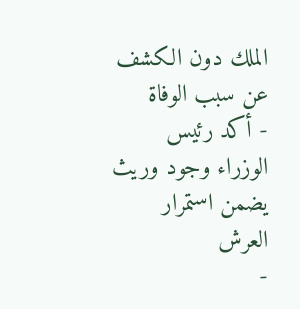الملك دون الكشف عن سبب الوفاة
- أكد رئيس الوزراء وجود وريث يضمن استمرار العرش
-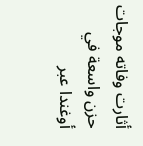أثارت وفاته موجات حزن واسعة في أوغندا عبر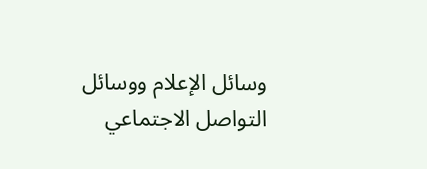وسائل الإعلام ووسائل التواصل الاجتماعي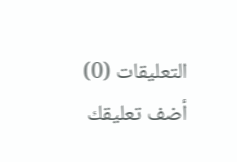التعليقات (0)
أضف تعليقك